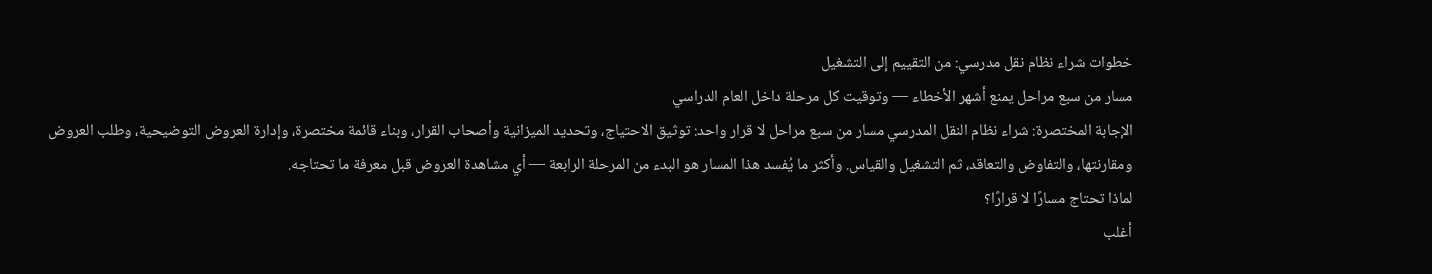خطوات شراء نظام نقل مدرسي: من التقييم إلى التشغيل
مسار من سبع مراحل يمنع أشهر الأخطاء — وتوقيت كل مرحلة داخل العام الدراسي
الإجابة المختصرة: شراء نظام النقل المدرسي مسار من سبع مراحل لا قرار واحد: توثيق الاحتياج، وتحديد الميزانية وأصحاب القرار، وبناء قائمة مختصرة، وإدارة العروض التوضيحية، وطلب العروض ومقارنتها، والتفاوض والتعاقد، ثم التشغيل والقياس. وأكثر ما يُفسد هذا المسار هو البدء من المرحلة الرابعة — أي مشاهدة العروض قبل معرفة ما تحتاجه.
لماذا تحتاج مسارًا لا قرارًا؟
أغلب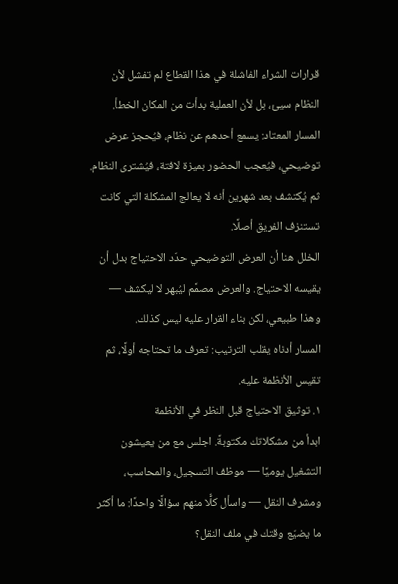قرارات الشراء الفاشلة في هذا القطاع لم تفشل لأن النظام سيئ، بل لأن العملية بدأت من المكان الخطأ.
المسار المعتاد: يسمع أحدهم عن نظام، فيُحجز عرض توضيحي، فيُعجب الحضور بميزة لافتة، فيُشترى النظام. ثم يُكتشف بعد شهرين أنه لا يعالج المشكلة التي كانت تستنزف الفريق أصلًا.
الخلل هنا أن العرض التوضيحي حدّد الاحتياج بدل أن يقيسه الاحتياج. والعرض مصمَّم ليُبهر لا ليكشف — وهذا طبيعي، لكن بناء القرار عليه ليس كذلك.
المسار أدناه يقلب الترتيب: تعرف ما تحتاجه أولًا، ثم تقيس الأنظمة عليه.
١. توثيق الاحتياج قبل النظر في الأنظمة
ابدأ من مشكلاتك مكتوبةً. اجلس مع من يعيشون التشغيل يوميًا — موظف التسجيل، والمحاسب، ومشرف النقل — واسأل كلًّا منهم سؤالًا واحدًا: ما أكثر ما يضيّع وقتك في ملف النقل؟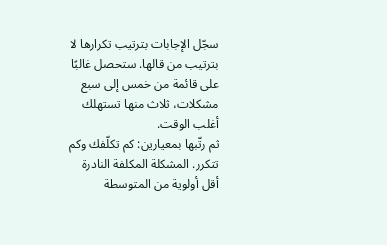سجّل الإجابات بترتيب تكرارها لا بترتيب من قالها. ستحصل غالبًا على قائمة من خمس إلى سبع مشكلات، ثلاث منها تستهلك أغلب الوقت.
ثم رتّبها بمعيارين: كم تكلّفك وكم تتكرر. المشكلة المكلفة النادرة أقل أولوية من المتوسطة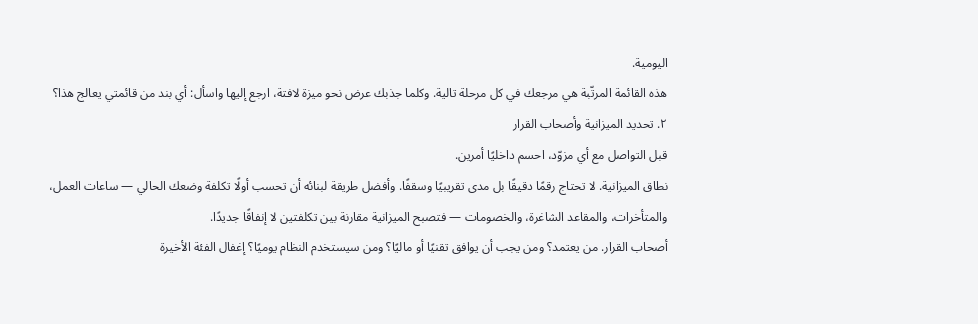اليومية.
هذه القائمة المرتّبة هي مرجعك في كل مرحلة تالية. وكلما جذبك عرض نحو ميزة لافتة، ارجع إليها واسأل: أي بند من قائمتي يعالج هذا؟
٢. تحديد الميزانية وأصحاب القرار
قبل التواصل مع أي مزوّد، احسم داخليًا أمرين.
نطاق الميزانية. لا تحتاج رقمًا دقيقًا بل مدى تقريبيًا وسقفًا. وأفضل طريقة لبنائه أن تحسب أولًا تكلفة وضعك الحالي — ساعات العمل، والمتأخرات، والمقاعد الشاغرة، والخصومات — فتصبح الميزانية مقارنة بين تكلفتين لا إنفاقًا جديدًا.
أصحاب القرار. من يعتمد؟ ومن يجب أن يوافق تقنيًا أو ماليًا؟ ومن سيستخدم النظام يوميًا؟ إغفال الفئة الأخيرة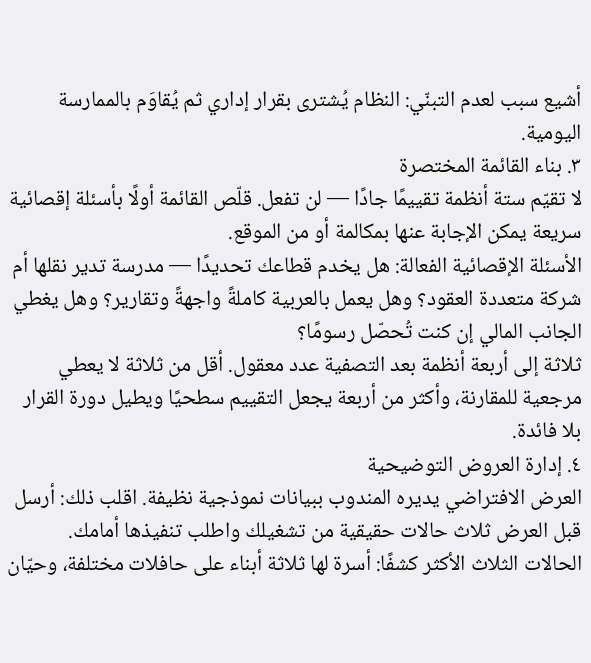أشيع سبب لعدم التبنّي: النظام يُشترى بقرار إداري ثم يُقاوَم بالممارسة اليومية.
٣. بناء القائمة المختصرة
لا تقيّم ستة أنظمة تقييمًا جادًا — لن تفعل. قلّص القائمة أولًا بأسئلة إقصائية سريعة يمكن الإجابة عنها بمكالمة أو من الموقع.
الأسئلة الإقصائية الفعالة: هل يخدم قطاعك تحديدًا — مدرسة تدير نقلها أم شركة متعددة العقود؟ وهل يعمل بالعربية كاملةً واجهةً وتقارير؟ وهل يغطي الجانب المالي إن كنت تُحصّل رسومًا؟
ثلاثة إلى أربعة أنظمة بعد التصفية عدد معقول. أقل من ثلاثة لا يعطي مرجعية للمقارنة، وأكثر من أربعة يجعل التقييم سطحيًا ويطيل دورة القرار بلا فائدة.
٤. إدارة العروض التوضيحية
العرض الافتراضي يديره المندوب ببيانات نموذجية نظيفة. اقلب ذلك: أرسل قبل العرض ثلاث حالات حقيقية من تشغيلك واطلب تنفيذها أمامك.
الحالات الثلاث الأكثر كشفًا: أسرة لها ثلاثة أبناء على حافلات مختلفة، وحيّان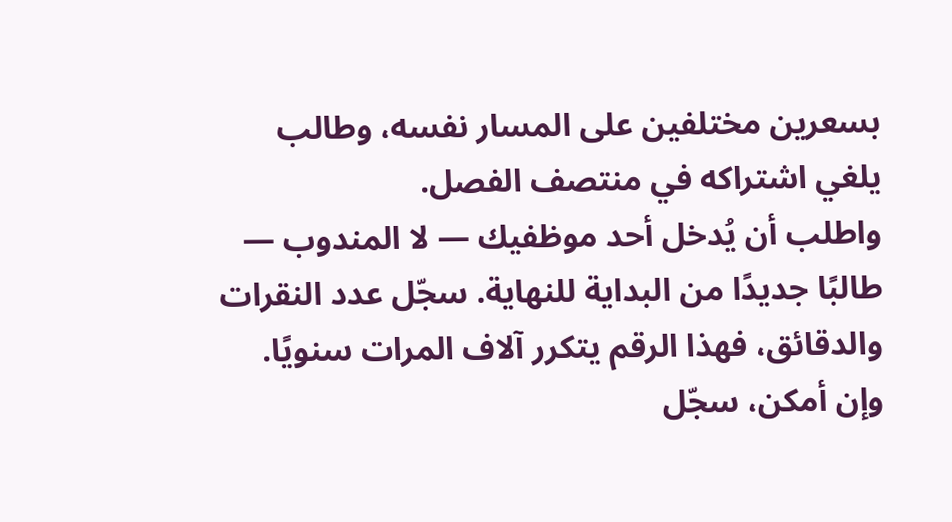بسعرين مختلفين على المسار نفسه، وطالب يلغي اشتراكه في منتصف الفصل.
واطلب أن يُدخل أحد موظفيك — لا المندوب — طالبًا جديدًا من البداية للنهاية. سجّل عدد النقرات والدقائق، فهذا الرقم يتكرر آلاف المرات سنويًا.
وإن أمكن، سجّل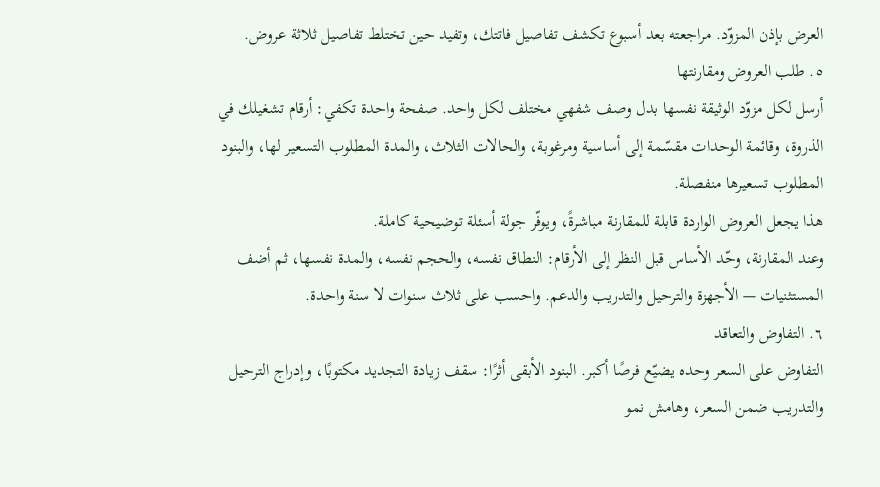العرض بإذن المزوّد. مراجعته بعد أسبوع تكشف تفاصيل فاتتك، وتفيد حين تختلط تفاصيل ثلاثة عروض.
٥. طلب العروض ومقارنتها
أرسل لكل مزوّد الوثيقة نفسها بدل وصف شفهي مختلف لكل واحد. صفحة واحدة تكفي: أرقام تشغيلك في الذروة، وقائمة الوحدات مقسّمة إلى أساسية ومرغوبة، والحالات الثلاث، والمدة المطلوب التسعير لها، والبنود المطلوب تسعيرها منفصلة.
هذا يجعل العروض الواردة قابلة للمقارنة مباشرةً، ويوفّر جولة أسئلة توضيحية كاملة.
وعند المقارنة، وحّد الأساس قبل النظر إلى الأرقام: النطاق نفسه، والحجم نفسه، والمدة نفسها، ثم أضف المستثنيات — الأجهزة والترحيل والتدريب والدعم. واحسب على ثلاث سنوات لا سنة واحدة.
٦. التفاوض والتعاقد
التفاوض على السعر وحده يضيّع فرصًا أكبر. البنود الأبقى أثرًا: سقف زيادة التجديد مكتوبًا، وإدراج الترحيل والتدريب ضمن السعر، وهامش نمو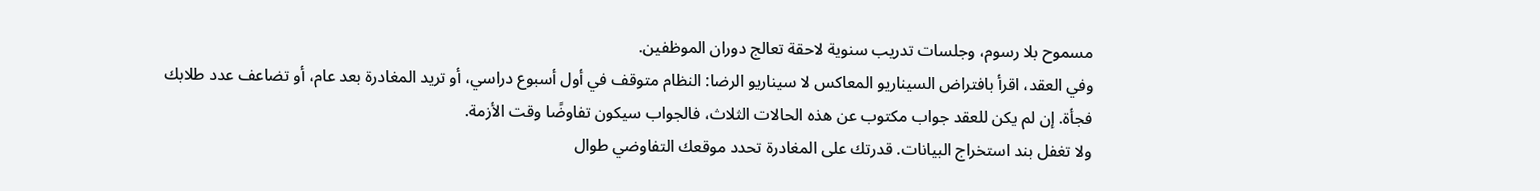مسموح بلا رسوم، وجلسات تدريب سنوية لاحقة تعالج دوران الموظفين.
وفي العقد، اقرأ بافتراض السيناريو المعاكس لا سيناريو الرضا: النظام متوقف في أول أسبوع دراسي، أو تريد المغادرة بعد عام، أو تضاعف عدد طلابك فجأة. إن لم يكن للعقد جواب مكتوب عن هذه الحالات الثلاث، فالجواب سيكون تفاوضًا وقت الأزمة.
ولا تغفل بند استخراج البيانات. قدرتك على المغادرة تحدد موقعك التفاوضي طوال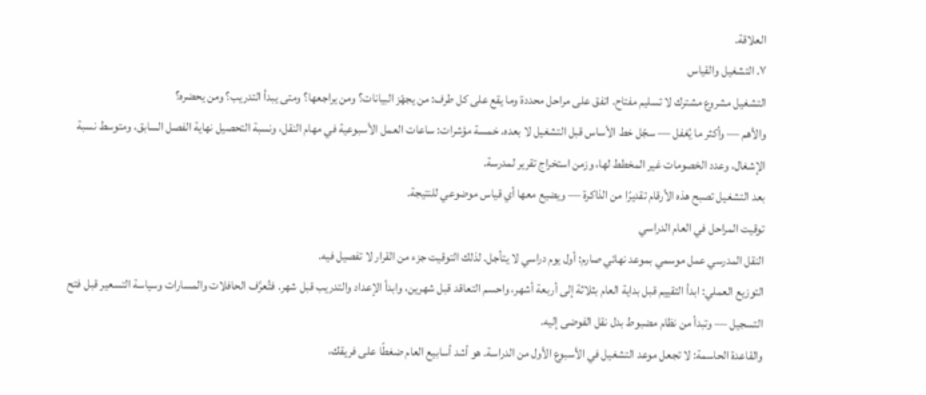العلاقة.
٧. التشغيل والقياس
التشغيل مشروع مشترك لا تسليم مفتاح. اتفق على مراحل محددة وما يقع على كل طرف: من يجهّز البيانات؟ ومن يراجعها؟ ومتى يبدأ التدريب؟ ومن يحضره؟
والأهم — وأكثر ما يُغفل — سجّل خط الأساس قبل التشغيل لا بعده. خمسة مؤشرات: ساعات العمل الأسبوعية في مهام النقل، ونسبة التحصيل نهاية الفصل السابق، ومتوسط نسبة الإشغال، وعدد الخصومات غير المخطط لها، وزمن استخراج تقرير لمدرسة.
بعد التشغيل تصبح هذه الأرقام تقديرًا من الذاكرة — ويضيع معها أي قياس موضوعي للنتيجة.
توقيت المراحل في العام الدراسي
النقل المدرسي عمل موسمي بموعد نهائي صارم: أول يوم دراسي لا يتأجل. لذلك التوقيت جزء من القرار لا تفصيل فيه.
التوزيع العملي: ابدأ التقييم قبل بداية العام بثلاثة إلى أربعة أشهر، واحسم التعاقد قبل شهرين، وابدأ الإعداد والتدريب قبل شهر. فتُعرَّف الحافلات والمسارات وسياسة التسعير قبل فتح التسجيل — وتبدأ من نظام مضبوط بدل نقل الفوضى إليه.
والقاعدة الحاسمة: لا تجعل موعد التشغيل في الأسبوع الأول من الدراسة. هو أشد أسابيع العام ضغطًا على فريقك،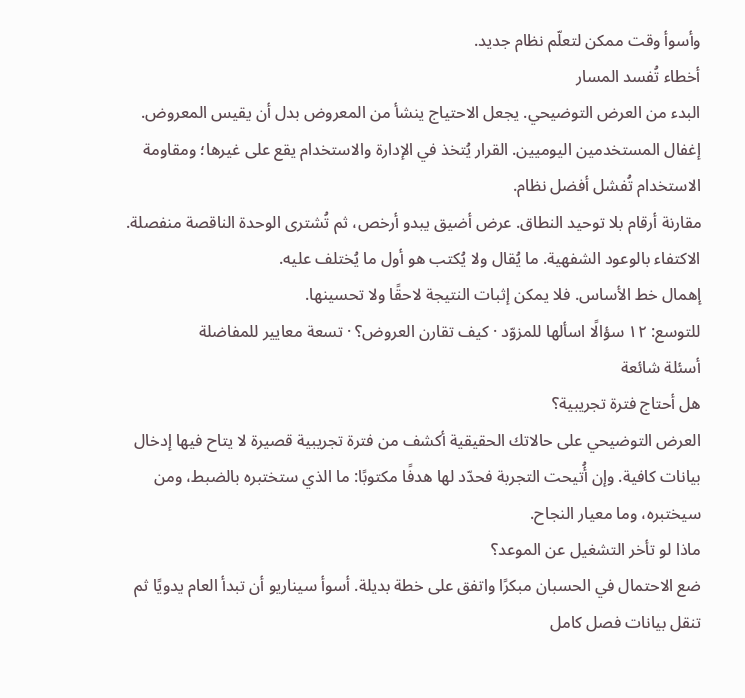وأسوأ وقت ممكن لتعلّم نظام جديد.
أخطاء تُفسد المسار
البدء من العرض التوضيحي. يجعل الاحتياج ينشأ من المعروض بدل أن يقيس المعروض.
إغفال المستخدمين اليوميين. القرار يُتخذ في الإدارة والاستخدام يقع على غيرها؛ ومقاومة الاستخدام تُفشل أفضل نظام.
مقارنة أرقام بلا توحيد النطاق. عرض أضيق يبدو أرخص، ثم تُشترى الوحدة الناقصة منفصلة.
الاكتفاء بالوعود الشفهية. ما يُقال ولا يُكتب هو أول ما يُختلف عليه.
إهمال خط الأساس. فلا يمكن إثبات النتيجة لاحقًا ولا تحسينها.
للتوسع: ١٢ سؤالًا اسألها للمزوّد · كيف تقارن العروض؟ · تسعة معايير للمفاضلة
أسئلة شائعة
هل أحتاج فترة تجريبية؟
العرض التوضيحي على حالاتك الحقيقية أكشف من فترة تجريبية قصيرة لا يتاح فيها إدخال بيانات كافية. وإن أُتيحت التجربة فحدّد لها هدفًا مكتوبًا: ما الذي ستختبره بالضبط، ومن سيختبره، وما معيار النجاح.
ماذا لو تأخر التشغيل عن الموعد؟
ضع الاحتمال في الحسبان مبكرًا واتفق على خطة بديلة. أسوأ سيناريو أن تبدأ العام يدويًا ثم تنقل بيانات فصل كامل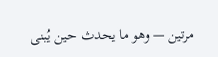مرتين — وهو ما يحدث حين يُبنى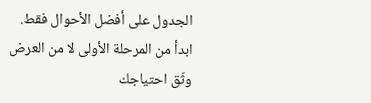الجدول على أفضل الأحوال فقط.
ابدأ من المرحلة الأولى لا من العرض
وثّق احتياجك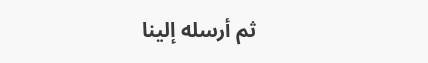ثم أرسله إلينا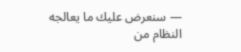— سنعرض عليك ما يعالجه النظام من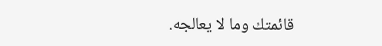قائمتك وما لا يعالجه.